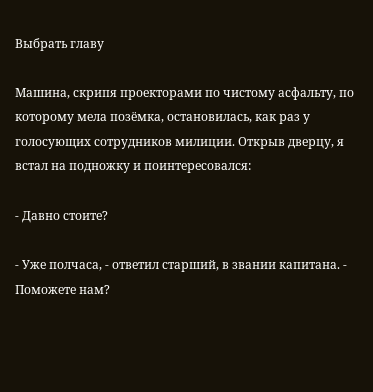Выбрать главу

Машина, скрипя проекторами по чистому асфальту, по которому мела позёмка, остановилась, как раз у голосующих сотрудников милиции. Открыв дверцу, я встал на подножку и поинтересовался:

- Давно стоите?

- Уже полчаса, - ответил старший, в звании капитана. - Поможете нам?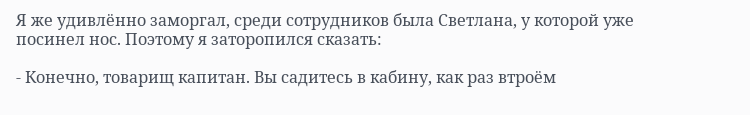Я же удивлённо заморгал, среди сотрудников была Светлана, у которой уже посинел нос. Поэтому я заторопился сказать:

- Конечно, товарищ капитан. Вы садитесь в кабину, как раз втроём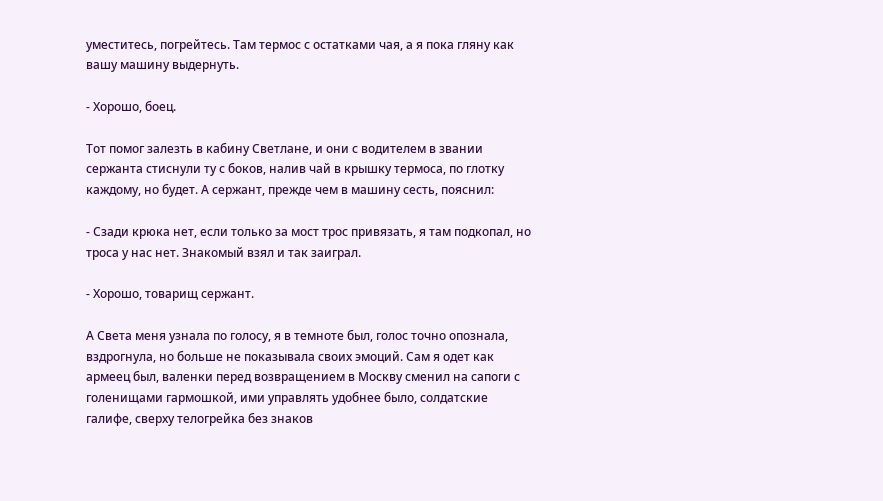уместитесь, погрейтесь. Там термос с остатками чая, а я пока гляну как вашу машину выдернуть.

- Хорошо, боец.

Тот помог залезть в кабину Светлане, и они с водителем в звании сержанта стиснули ту с боков, налив чай в крышку термоса, по глотку каждому, но будет. А сержант, прежде чем в машину сесть, пояснил:

- Сзади крюка нет, если только за мост трос привязать, я там подкопал, но троса у нас нет. Знакомый взял и так заиграл.

- Хорошо, товарищ сержант.

А Света меня узнала по голосу, я в темноте был, голос точно опознала, вздрогнула, но больше не показывала своих эмоций. Сам я одет как армеец был, валенки перед возвращением в Москву сменил на сапоги с голенищами гармошкой, ими управлять удобнее было, солдатские галифе, сверху телогрейка без знаков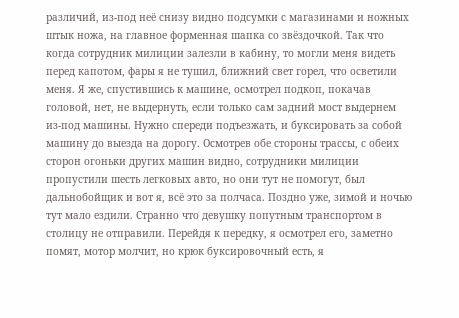различий, из-под неё снизу видно подсумки с магазинами и ножных штык ножа, на главное форменная шапка со звёздочкой. Так что когда сотрудник милиции залезли в кабину, то могли меня видеть перед капотом, фары я не тушил, ближний свет горел, что осветили меня. Я же, спустившись к машине, осмотрел подкоп, покачав головой, нет, не выдернуть, если только сам задний мост выдернем из-под машины. Нужно спереди подъезжать, и буксировать за собой машину до выезда на дорогу. Осмотрев обе стороны трассы, с обеих сторон огоньки других машин видно, сотрудники милиции пропустили шесть легковых авто, но они тут не помогут, был дальнобойщик и вот я, всё это за полчаса. Поздно уже, зимой и ночью тут мало ездили. Странно что девушку попутным транспортом в столицу не отправили. Перейдя к передку, я осмотрел его, заметно помят, мотор молчит, но крюк буксировочный есть, я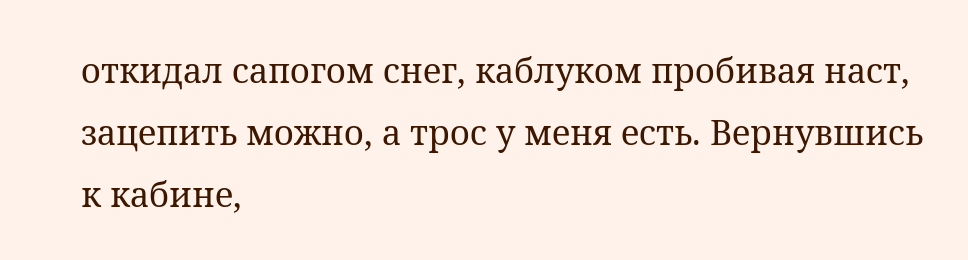откидал сапогом снег, каблуком пробивая наст, зацепить можно, а трос у меня есть. Вернувшись к кабине,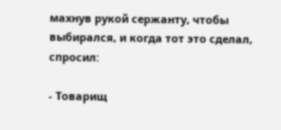махнув рукой сержанту, чтобы выбирался, и когда тот это сделал, спросил:

- Товарищ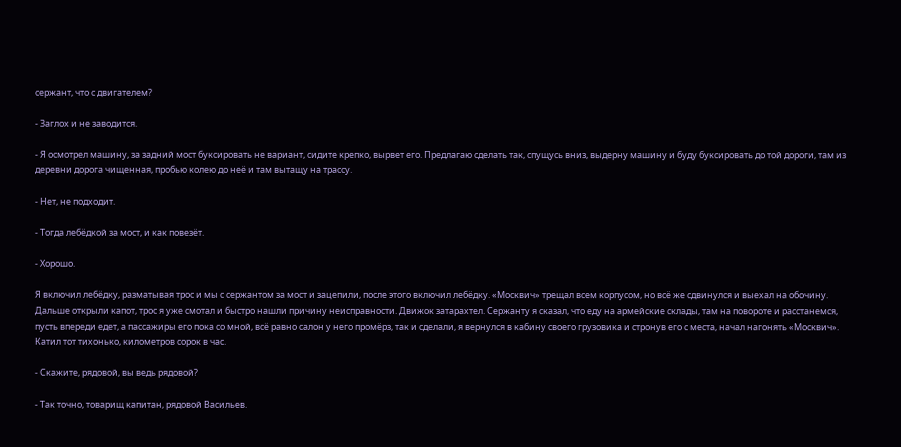сержант, что с двигателем?

- Заглох и не заводится.

- Я осмотрел машину, за задний мост буксировать не вариант, сидите крепко, вырвет его. Предлагаю сделать так, спущусь вниз, выдерну машину и буду буксировать до той дороги, там из деревни дорога чищенная, пробью колею до неё и там вытащу на трассу.

- Нет, не подходит.

- Тогда лебёдкой за мост, и как повезёт.

- Хорошо.

Я включил лебёдку, разматывая трос и мы с сержантом за мост и зацепили, после этого включил лебёдку. «Москвич» трещал всем корпусом, но всё же сдвинулся и выехал на обочину. Дальше открыли капот, трос я уже смотал и быстро нашли причину неисправности. Движок затарахтел. Сержанту я сказал, что еду на армейские склады, там на повороте и расстанемся, пусть впереди едет, а пассажиры его пока со мной, всё равно салон у него промёрз, так и сделали, я вернулся в кабину своего грузовика и стронув его с места, начал нагонять «Москвич». Катил тот тихонько, километров сорок в час.

- Скажите, рядовой, вы ведь рядовой?

- Так точно, товарищ капитан, рядовой Васильев.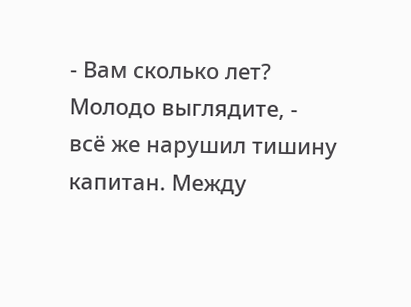- Вам сколько лет? Молодо выглядите, - всё же нарушил тишину капитан. Между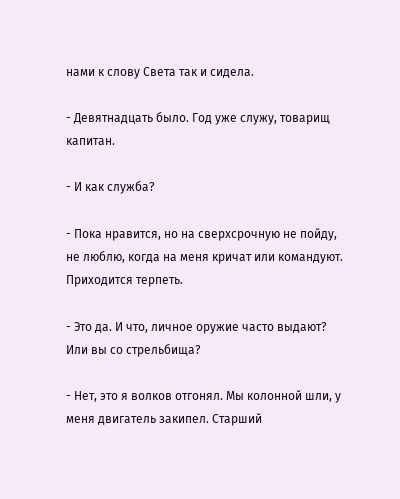нами к слову Света так и сидела.

- Девятнадцать было. Год уже служу, товарищ капитан.

- И как служба?

- Пока нравится, но на сверхсрочную не пойду, не люблю, когда на меня кричат или командуют. Приходится терпеть.

- Это да. И что, личное оружие часто выдают? Или вы со стрельбища?

- Нет, это я волков отгонял. Мы колонной шли, у меня двигатель закипел. Старший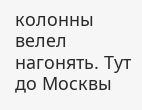колонны велел нагонять. Тут до Москвы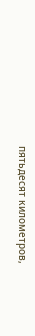пятьдесят километров,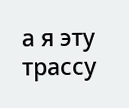а я эту трассу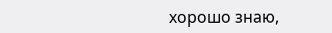хорошо знаю,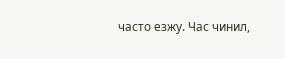часто езжу. Час чинил,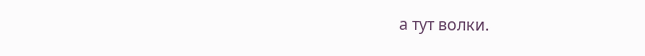а тут волки.